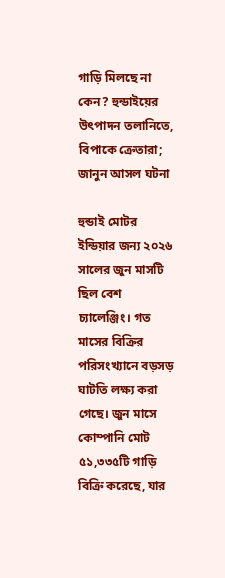গাড়ি মিলছে না কেন? হুন্ডাইয়ের উৎপাদন তলানিতে, বিপাকে ক্রেতারা; জানুন আসল ঘটনা

হুন্ডাই মোটর ইন্ডিয়ার জন্য ২০২৬ সালের জুন মাসটি ছিল বেশ চ্যালেঞ্জিং। গত মাসের বিক্রির পরিসংখ্যানে বড়সড় ঘাটতি লক্ষ্য করা গেছে। জুন মাসে কোম্পানি মোট ৫১,৩৩৫টি গাড়ি বিক্রি করেছে, যার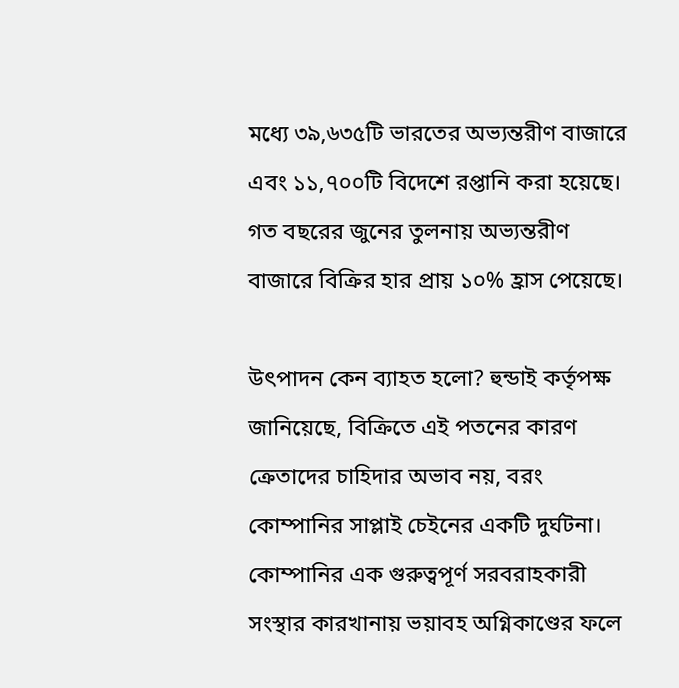মধ্যে ৩৯,৬৩৫টি ভারতের অভ্যন্তরীণ বাজারে এবং ১১,৭০০টি বিদেশে রপ্তানি করা হয়েছে। গত বছরের জুনের তুলনায় অভ্যন্তরীণ বাজারে বিক্রির হার প্রায় ১০% হ্রাস পেয়েছে।

উৎপাদন কেন ব্যাহত হলো? হুন্ডাই কর্তৃপক্ষ জানিয়েছে, বিক্রিতে এই পতনের কারণ ক্রেতাদের চাহিদার অভাব নয়, বরং কোম্পানির সাপ্লাই চেইনের একটি দুর্ঘটনা। কোম্পানির এক গুরুত্বপূর্ণ সরবরাহকারী সংস্থার কারখানায় ভয়াবহ অগ্নিকাণ্ডের ফলে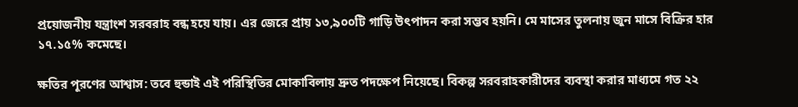প্রয়োজনীয় যন্ত্রাংশ সরবরাহ বন্ধ হয়ে যায়। এর জেরে প্রায় ১৩,৯০০টি গাড়ি উৎপাদন করা সম্ভব হয়নি। মে মাসের তুলনায় জুন মাসে বিক্রির হার ১৭.১৫% কমেছে।

ক্ষতির পূরণের আশ্বাস: তবে হুন্ডাই এই পরিস্থিতির মোকাবিলায় দ্রুত পদক্ষেপ নিয়েছে। বিকল্প সরবরাহকারীদের ব্যবস্থা করার মাধ্যমে গত ২২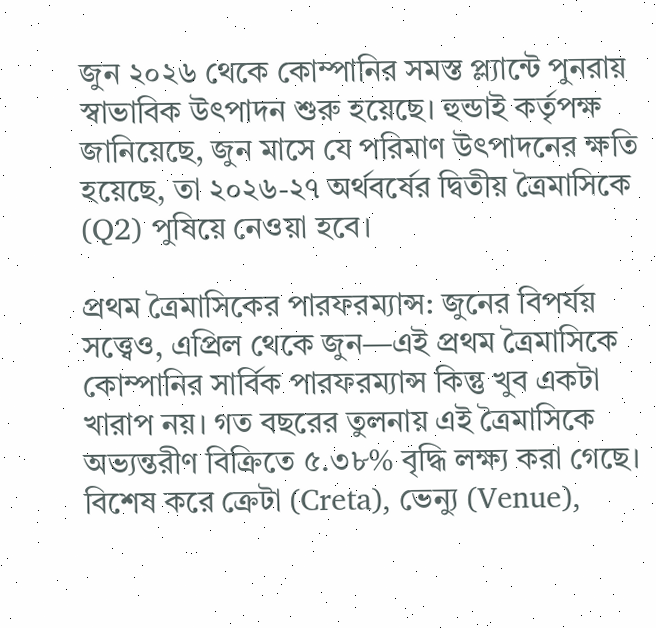জুন ২০২৬ থেকে কোম্পানির সমস্ত প্ল্যান্টে পুনরায় স্বাভাবিক উৎপাদন শুরু হয়েছে। হুন্ডাই কর্তৃপক্ষ জানিয়েছে, জুন মাসে যে পরিমাণ উৎপাদনের ক্ষতি হয়েছে, তা ২০২৬-২৭ অর্থবর্ষের দ্বিতীয় ত্রৈমাসিকে (Q2) পুষিয়ে নেওয়া হবে।

প্রথম ত্রৈমাসিকের পারফরম্যান্স: জুনের বিপর্যয় সত্ত্বেও, এপ্রিল থেকে জুন—এই প্রথম ত্রৈমাসিকে কোম্পানির সার্বিক পারফরম্যান্স কিন্তু খুব একটা খারাপ নয়। গত বছরের তুলনায় এই ত্রৈমাসিকে অভ্যন্তরীণ বিক্রিতে ৫.৩৮% বৃদ্ধি লক্ষ্য করা গেছে। বিশেষ করে ক্রেটা (Creta), ভেন্যু (Venue),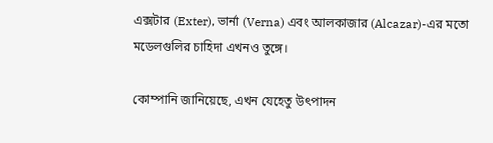এক্সটার (Exter), ভার্না (Verna) এবং আলকাজার (Alcazar)-এর মতো মডেলগুলির চাহিদা এখনও তুঙ্গে।

কোম্পানি জানিয়েছে, এখন যেহেতু উৎপাদন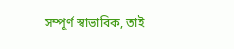সম্পূর্ণ স্বাভাবিক, তাই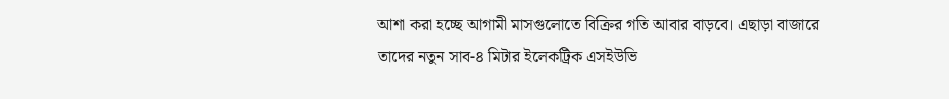আশা করা হচ্ছে আগামী মাসগুলোতে বিক্রির গতি আবার বাড়বে। এছাড়া বাজারে তাদের নতুন সাব-৪ মিটার ইলেকট্রিক এসইউভি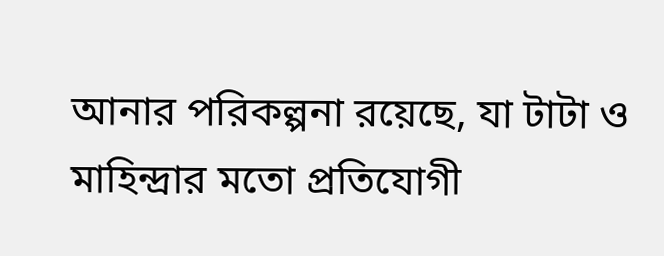আনার পরিকল্পনা রয়েছে, যা টাটা ও মাহিন্দ্রার মতো প্রতিযোগী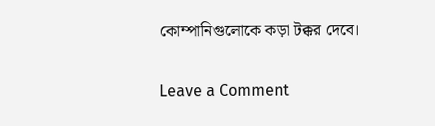কোম্পানিগুলোকে কড়া টক্কর দেবে।

Leave a Comment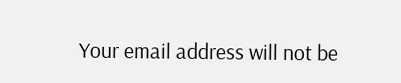Your email address will not be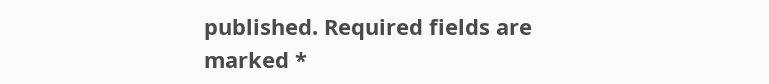published. Required fields are marked *